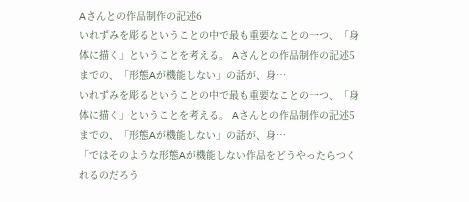Aさんとの作品制作の記述6
いれずみを彫るということの中で最も重要なことの一つ、「身体に描く」ということを考える。 Aさんとの作品制作の記述5までの、「形態Aが機能しない」の話が、身…
いれずみを彫るということの中で最も重要なことの一つ、「身体に描く」ということを考える。 Aさんとの作品制作の記述5までの、「形態Aが機能しない」の話が、身…
「ではそのような形態Aが機能しない作品をどうやったらつくれるのだろう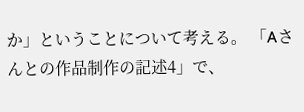か」ということについて考える。 「Aさんとの作品制作の記述4」で、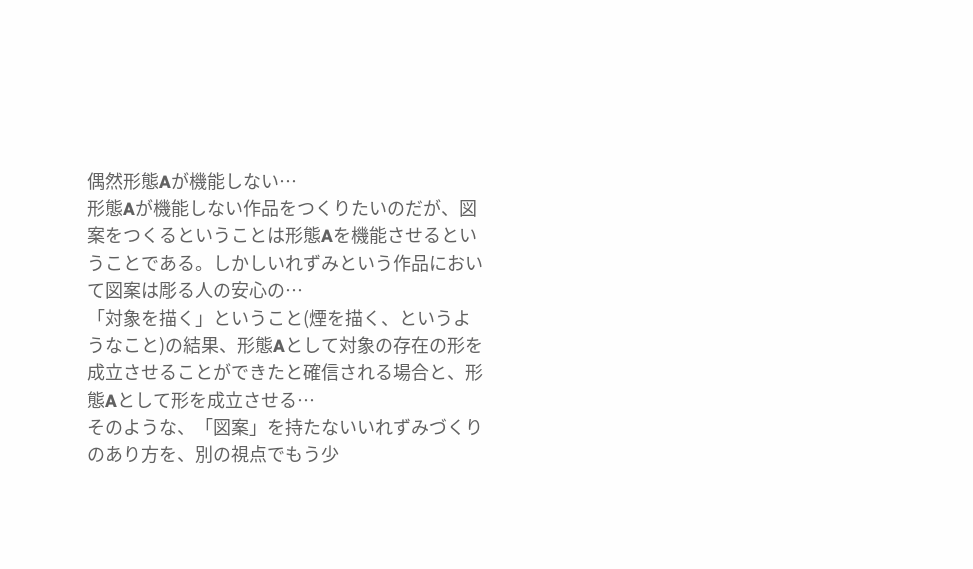偶然形態Aが機能しない…
形態Aが機能しない作品をつくりたいのだが、図案をつくるということは形態Aを機能させるということである。しかしいれずみという作品において図案は彫る人の安心の…
「対象を描く」ということ(煙を描く、というようなこと)の結果、形態Aとして対象の存在の形を成立させることができたと確信される場合と、形態Aとして形を成立させる…
そのような、「図案」を持たないいれずみづくりのあり方を、別の視点でもう少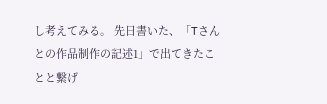し考えてみる。 先日書いた、「Tさんとの作品制作の記述1」で出てきたことと繋げ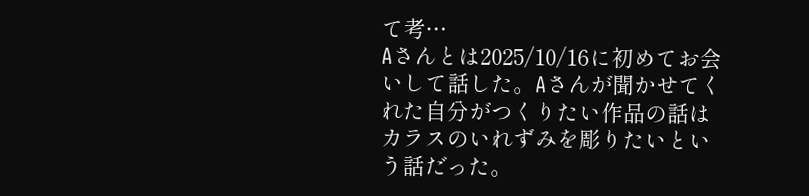て考…
Aさんとは2025/10/16に初めてお会いして話した。Aさんが聞かせてくれた自分がつくりたい作品の話はカラスのいれずみを彫りたいという話だった。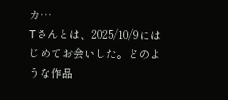カ…
Tさんとは、2025/10/9にはじめてお会いした。どのような作品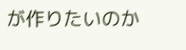が作りたいのか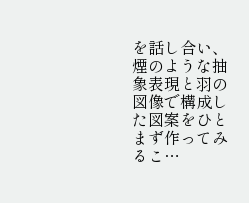を話し合い、煙のような抽象表現と羽の図像で構成した図案をひとまず作ってみるこ…